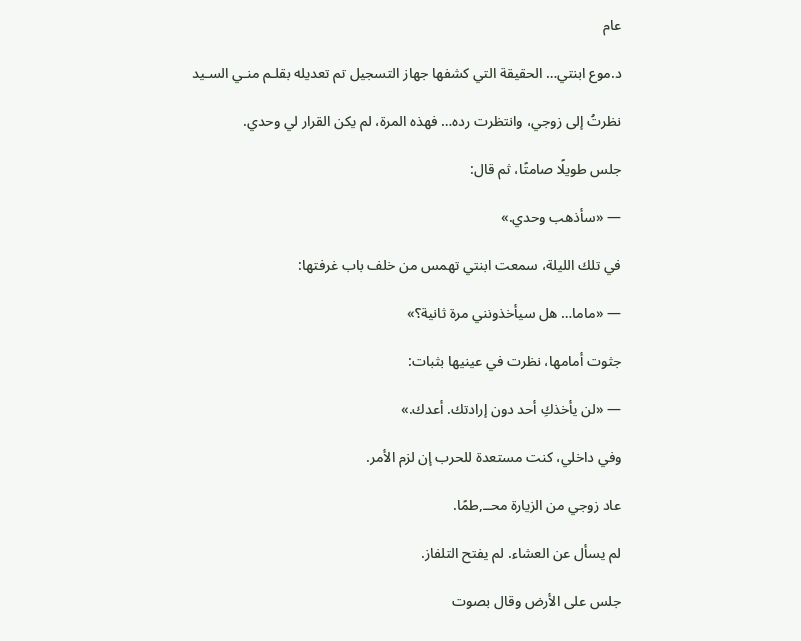عام

د.موع ابنتي… الحقيقة التي كشفها جهاز التسجيل تم تعديله بقلـم منـي السـيد

نظرتُ إلى زوجي، وانتظرت رده… فهذه المرة، لم يكن القرار لي وحدي.

جلس طويلًا صامتًا، ثم قال:

— «سأذهب وحدي.»

في تلك الليلة، سمعت ابنتي تهمس من خلف باب غرفتها:

— «ماما… هل سيأخذونني مرة ثانية؟»

جثوت أمامها، نظرت في عينيها بثبات:

— «لن يأخذكِ أحد دون إرادتك. أعدك.»

وفي داخلي، كنت مستعدة للحرب إن لزم الأمر.

عاد زوجي من الزيارة محــ,طمًا.

لم يسأل عن العشاء. لم يفتح التلفاز.

جلس على الأرض وقال بصوت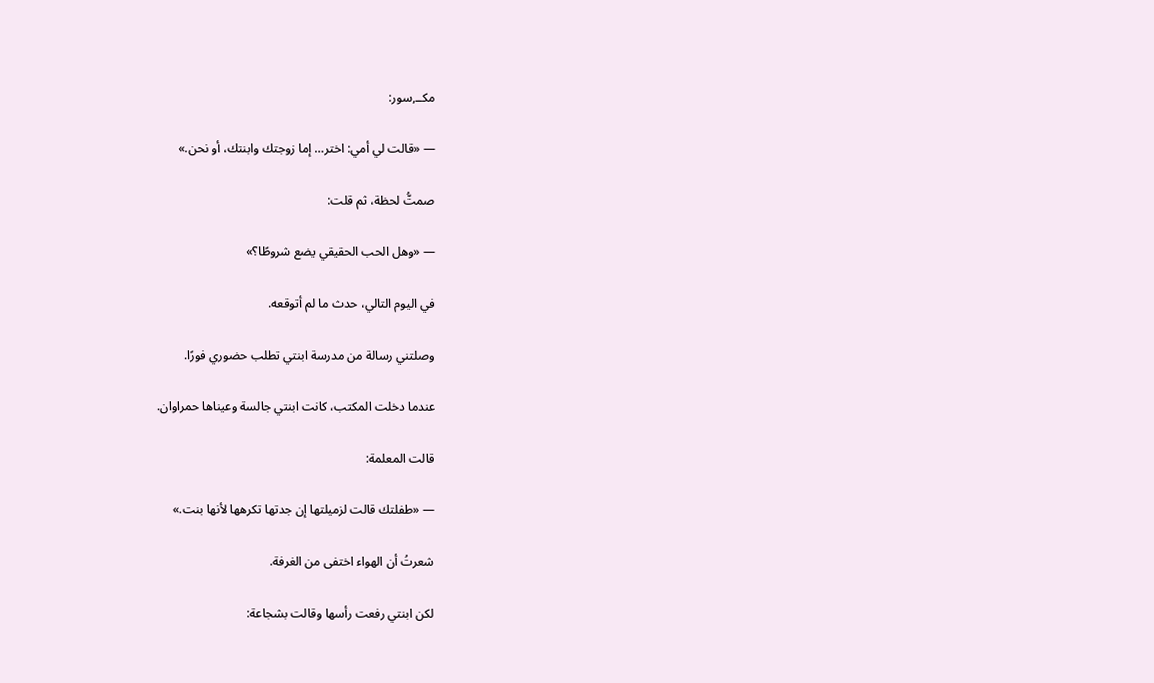مكــ,سور:

— «قالت لي أمي: اختر… إما زوجتك وابنتك، أو نحن.»

صمتُّ لحظة، ثم قلت:

— «وهل الحب الحقيقي يضع شروطًا؟»

في اليوم التالي، حدث ما لم أتوقعه.

وصلتني رسالة من مدرسة ابنتي تطلب حضوري فورًا.

عندما دخلت المكتب، كانت ابنتي جالسة وعيناها حمراوان.

قالت المعلمة:

— «طفلتك قالت لزميلتها إن جدتها تكرهها لأنها بنت.»

شعرتُ أن الهواء اختفى من الغرفة.

لكن ابنتي رفعت رأسها وقالت بشجاعة: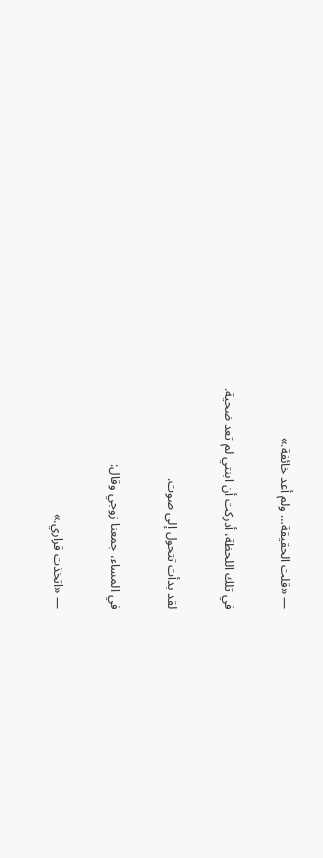— «قلت الحقيقة… ولم أعد خائفة.»

في تلك اللحظة، أدركت أن ابنتي لم تعد ضحية.

لقد بدأت تتحول إلى صوت.

في المساء، جمعنا زوجي وقال:

— «اتخذت قراري.»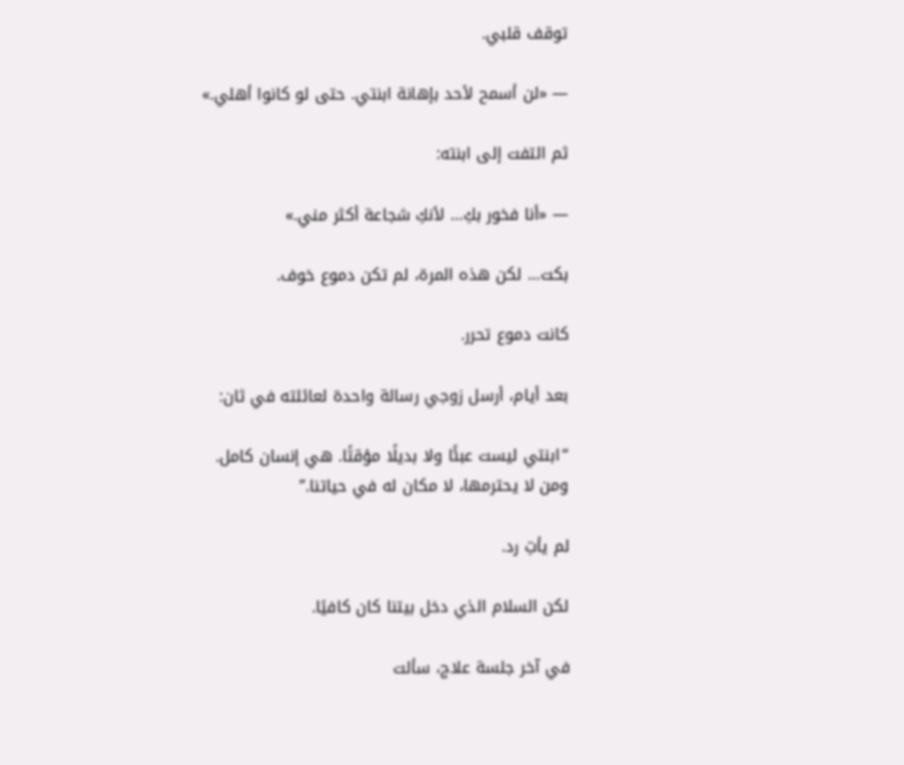توقف قلبي.

— «لن أسمح لأحد بإهانة ابنتي. حتى لو كانوا أهلي.»

ثم التفت إلى ابنته:

— «أنا فخور بكِ… لأنكِ شجاعة أكثر مني.»

بكت… لكن هذه المرة، لم تكن دموع خوف.

كانت دموع تحرر.

بعد أيام، أرسل زوجي رسالة واحدة لعائلته في ثان:

“ابنتي ليست عبئًا ولا بديلًا مؤقتًا. هي إنسان كامل. ومن لا يحترمها، لا مكان له في حياتنا.”

لم يأتِ رد.

لكن السلام الذي دخل بيتنا كان كافيًا.

في آخر جلسة علاج، سألت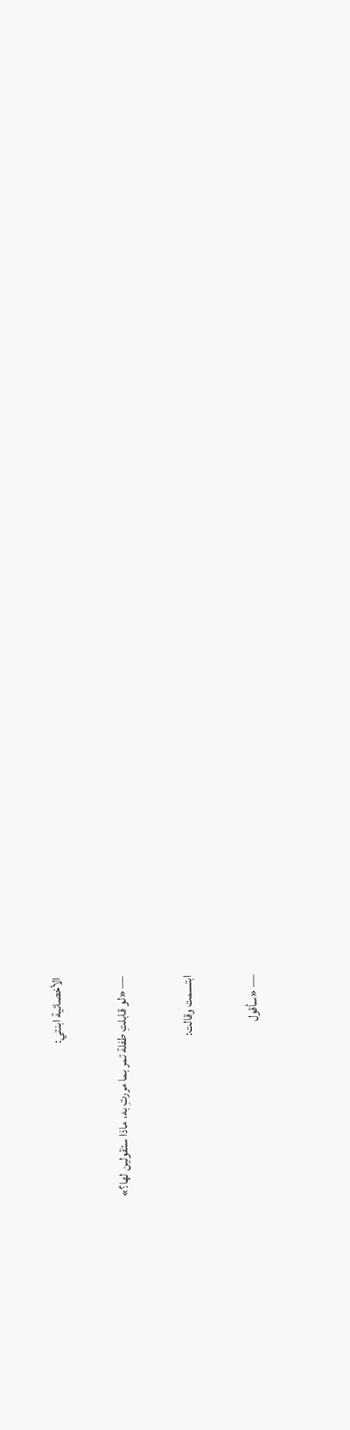الأخصائية ابنتي:

— «لو قابلتِ طفلة تمر بما مررتِ به، ماذا ستقولين لها؟»

ابتسمت وقالت:

— «سأقول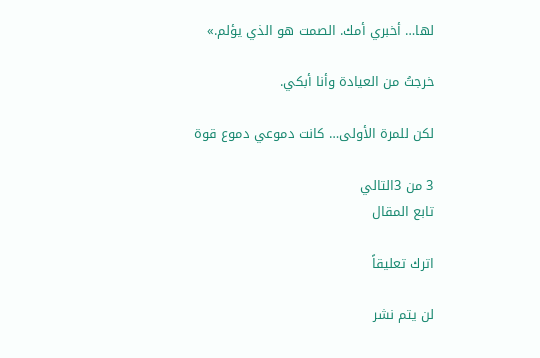لها… أخبري أمك. الصمت هو الذي يؤلم.»

خرجتُ من العيادة وأنا أبكي.

لكن للمرة الأولى… كانت دموعي دموع قوة

3 من 3التالي
تابع المقال

اترك تعليقاً

لن يتم نشر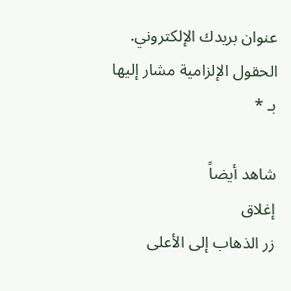عنوان بريدك الإلكتروني. الحقول الإلزامية مشار إليها بـ *

شاهد أيضاً
إغلاق
زر الذهاب إلى الأعلى